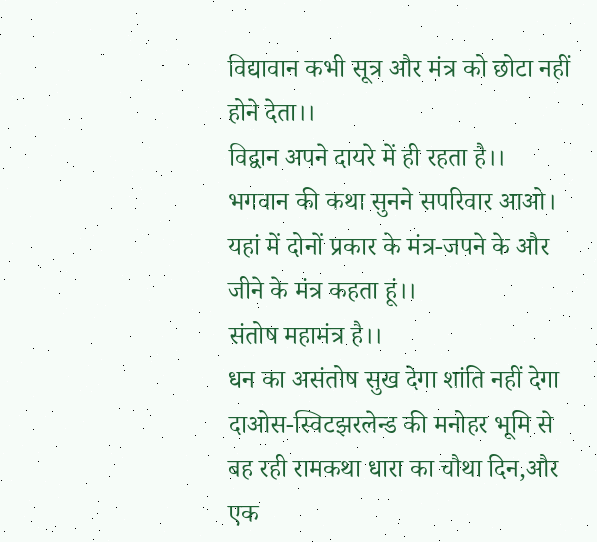विद्यावान कभी सूत्र और मंत्र को छोटा नहीं होने देता।।
विद्वान अपने दायरे में ही रहता है।।
भगवान की कथा सुनने सपरिवार आओ।
यहां में दोनों प्रकार के मंत्र-जपने के और जीने के मंत्र कहता हूं।।
संतोष महामंत्र है।।
धन का असंतोष सुख देगा शांति नहीं देगा
दाओस-स्विटझरलेन्ड की मनोहर भूमि से बह रही रामकथा धारा का चौथा दिन,और एक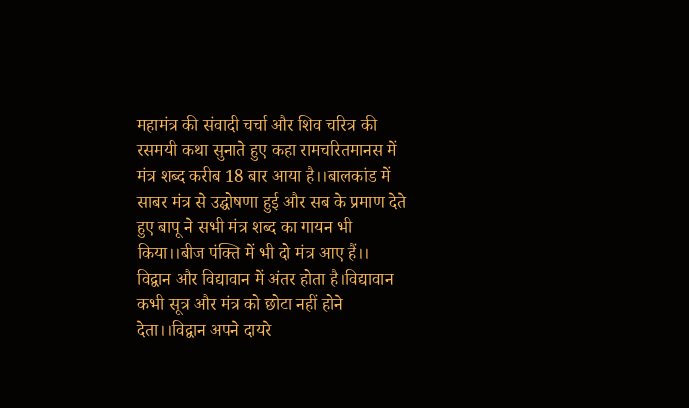महामंत्र की संवादी चर्चा और शिव चरित्र की रसमयी कथा सुनाते हुए कहा रामचरितमानस में मंत्र शब्द करीब 18 बार आया है।।बालकांड में साबर मंत्र से उद्घोषणा हुई और सब के प्रमाण देते हुए बापू ने सभी मंत्र शब्द का गायन भी किया।।बीज पंक्ति में भी दो मंत्र आए हैं।।
विद्वान और विद्यावान में अंतर होता है।विद्यावान कभी सूत्र और मंत्र को छोटा नहीं होने देता।।विद्वान अपने दायरे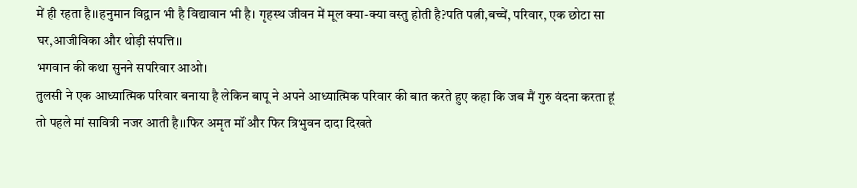में ही रहता है।।हनुमान विद्वान भी है विद्यावान भी है। गृहस्थ जीवन में मूल क्या-क्या वस्तु होती है?पति पत्नी,बच्चें, परिवार, एक छोटा सा घर,आजीविका और थोड़ी संपत्ति।।
भगवान की कथा सुनने सपरिवार आओ।
तुलसी ने एक आध्यात्मिक परिवार बनाया है लेकिन बापू ने अपने आध्यात्मिक परिवार की बात करते हुए कहा कि जब मैं गुरु वंदना करता हूं तो पहले मां सावित्री नजर आती है।।फिर अमृत मॉं और फिर त्रिभुवन दादा दिखते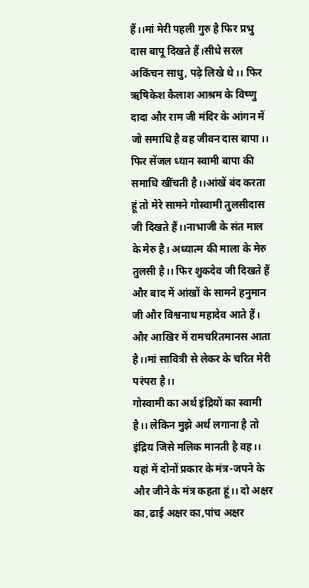हैं।।मां मेरी पहली गुरु है फिर प्रभु दास बापू दिखते हैं।सीधे सरल अकिंचन साधु, पढ़े लिखे थे।। फिर ऋषिकेश कैलाश आश्रम के विष्णु दादा और राम जी मंदिर के आंगन में जो समाधि है वह जीवन दास बापा।। फिर सेंजल ध्यान स्वामी बापा की समाधि खींचती है।।आंखें बंद करता हूं तो मेरे सामने गोस्वामी तुलसीदास जी दिखते हैं।।नाभाजी के संत माल के मेरु है। अध्यात्म की माला के मेरु तुलसी है।। फिर शुकदेव जी दिखते हैं और बाद में आंखों के सामने हनुमान जी और विश्वनाथ महादेव आते हैं। और आखिर में रामचरितमानस आता है।।मां सावित्री से लेकर के चरित मेरी परंपरा है।।
गोस्वामी का अर्थ इंद्रियों का स्वामी है।। लेकिन मुझे अर्थ लगाना है तो इंद्रिय जिसे मलिक मानती है वह।।
यहां में दोनों प्रकार के मंत्र-जपने के और जीने के मंत्र कहता हूं।। दो अक्षर का,ढाई अक्षर का,पांच अक्षर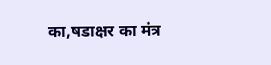का,षडाक्षर का मंत्र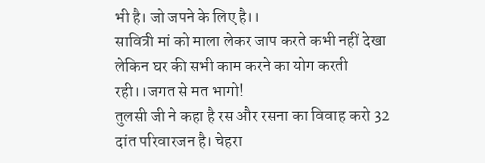भी है। जो जपने के लिए है।।
सावित्री मां को माला लेकर जाप करते कभी नहीं देखा लेकिन घर की सभी काम करने का योग करती रही।।जगत से मत भागो!
तुलसी जी ने कहा है रस और रसना का विवाह करो 32 दांत परिवारजन है। चेहरा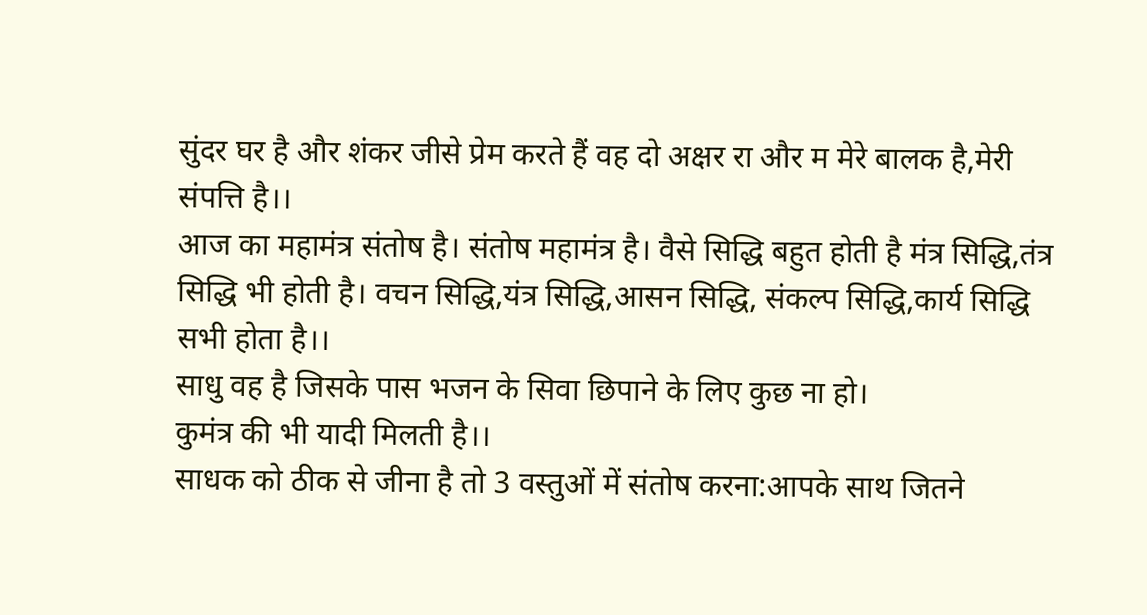सुंदर घर है और शंकर जीसे प्रेम करते हैं वह दो अक्षर रा और म मेरे बालक है,मेरी संपत्ति है।।
आज का महामंत्र संतोष है। संतोष महामंत्र है। वैसे सिद्धि बहुत होती है मंत्र सिद्धि,तंत्र सिद्धि भी होती है। वचन सिद्धि,यंत्र सिद्धि,आसन सिद्धि, संकल्प सिद्धि,कार्य सिद्धि सभी होता है।।
साधु वह है जिसके पास भजन के सिवा छिपाने के लिए कुछ ना हो।
कुमंत्र की भी यादी मिलती है।।
साधक को ठीक से जीना है तो 3 वस्तुओं में संतोष करना:आपके साथ जितने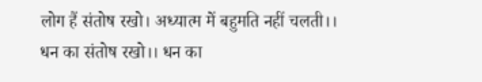लोग हैं संतोष रखो। अध्यात्म में बहुमति नहीं चलती।। धन का संतोष रखो।। धन का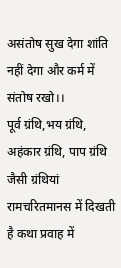असंतोष सुख देगा शांति नहीं देगा और कर्म में संतोष रखो।।
पूर्व ग्रंथि,भय ग्रंथि, अहंकार ग्रंथि, पाप ग्रंथि जैसी ग्रंथियां रामचरितमानस में दिखती है कथा प्रवाह में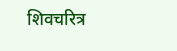शिवचरित्र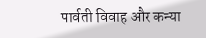पार्वती विवाह और कन्या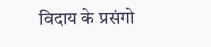विदाय के प्रसंगो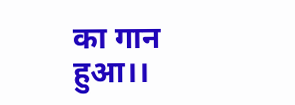का गान हुआ।।